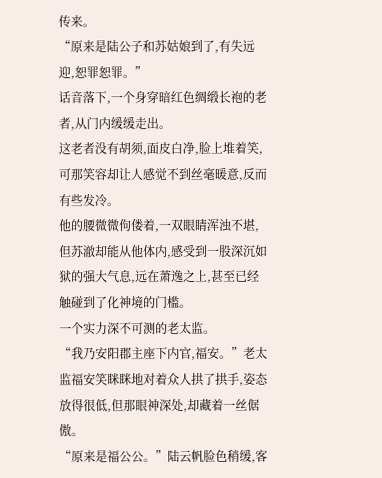传来。
“原来是陆公子和苏姑娘到了,有失远迎,恕罪恕罪。”
话音落下,一个身穿暗红色绸缎长袍的老者,从门内缓缓走出。
这老者没有胡须,面皮白净,脸上堆着笑,可那笑容却让人感觉不到丝毫暖意,反而有些发冷。
他的腰微微佝偻着,一双眼睛浑浊不堪,但苏澈却能从他体内,感受到一股深沉如狱的强大气息,远在萧逸之上,甚至已经触碰到了化神境的门槛。
一个实力深不可测的老太监。
“我乃安阳郡主座下内官,福安。”老太监福安笑眯眯地对着众人拱了拱手,姿态放得很低,但那眼神深处,却藏着一丝倨傲。
“原来是福公公。”陆云帆脸色稍缓,客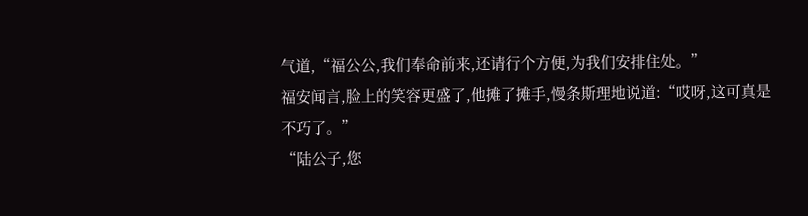气道,“福公公,我们奉命前来,还请行个方便,为我们安排住处。”
福安闻言,脸上的笑容更盛了,他摊了摊手,慢条斯理地说道:“哎呀,这可真是不巧了。”
“陆公子,您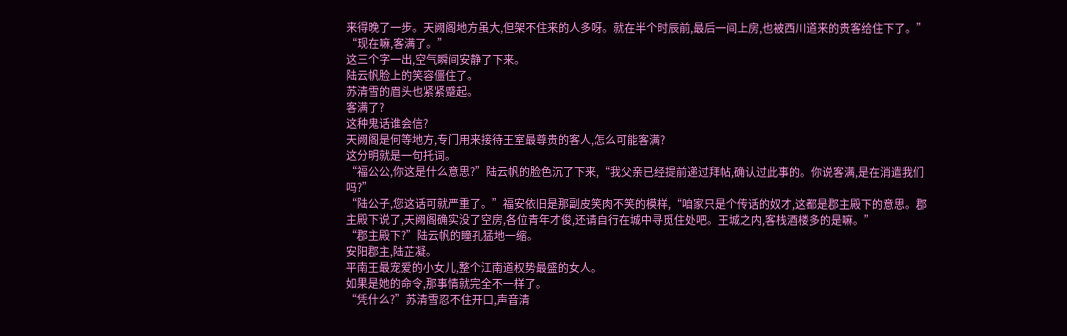来得晚了一步。天阙阁地方虽大,但架不住来的人多呀。就在半个时辰前,最后一间上房,也被西川道来的贵客给住下了。”
“现在嘛,客满了。”
这三个字一出,空气瞬间安静了下来。
陆云帆脸上的笑容僵住了。
苏清雪的眉头也紧紧蹙起。
客满了?
这种鬼话谁会信?
天阙阁是何等地方,专门用来接待王室最尊贵的客人,怎么可能客满?
这分明就是一句托词。
“福公公,你这是什么意思?”陆云帆的脸色沉了下来,“我父亲已经提前递过拜帖,确认过此事的。你说客满,是在消遣我们吗?”
“陆公子,您这话可就严重了。”福安依旧是那副皮笑肉不笑的模样,“咱家只是个传话的奴才,这都是郡主殿下的意思。郡主殿下说了,天阙阁确实没了空房,各位青年才俊,还请自行在城中寻觅住处吧。王城之内,客栈酒楼多的是嘛。”
“郡主殿下?”陆云帆的瞳孔猛地一缩。
安阳郡主,陆芷凝。
平南王最宠爱的小女儿,整个江南道权势最盛的女人。
如果是她的命令,那事情就完全不一样了。
“凭什么?”苏清雪忍不住开口,声音清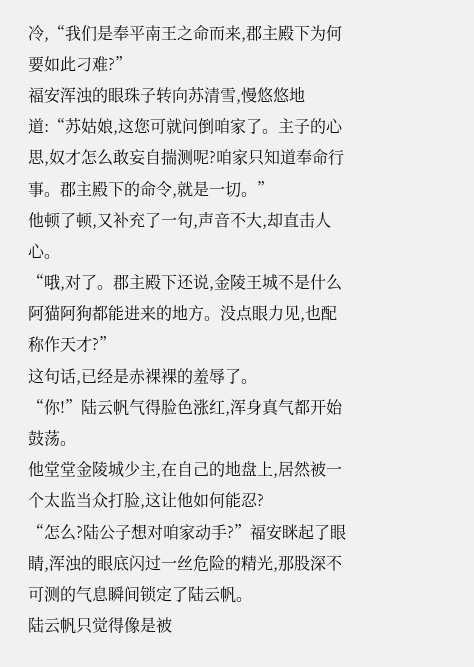冷,“我们是奉平南王之命而来,郡主殿下为何要如此刁难?”
福安浑浊的眼珠子转向苏清雪,慢悠悠地道:“苏姑娘,这您可就问倒咱家了。主子的心思,奴才怎么敢妄自揣测呢?咱家只知道奉命行事。郡主殿下的命令,就是一切。”
他顿了顿,又补充了一句,声音不大,却直击人心。
“哦,对了。郡主殿下还说,金陵王城不是什么阿猫阿狗都能进来的地方。没点眼力见,也配称作天才?”
这句话,已经是赤裸裸的羞辱了。
“你!”陆云帆气得脸色涨红,浑身真气都开始鼓荡。
他堂堂金陵城少主,在自己的地盘上,居然被一个太监当众打脸,这让他如何能忍?
“怎么?陆公子想对咱家动手?”福安眯起了眼睛,浑浊的眼底闪过一丝危险的精光,那股深不可测的气息瞬间锁定了陆云帆。
陆云帆只觉得像是被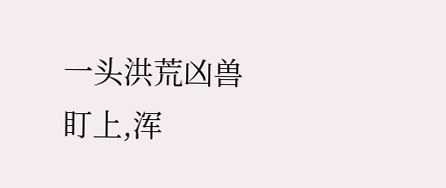一头洪荒凶兽盯上,浑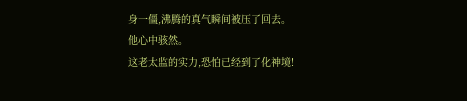身一僵,沸腾的真气瞬间被压了回去。
他心中骇然。
这老太监的实力,恐怕已经到了化神境!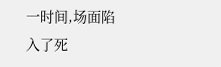一时间,场面陷入了死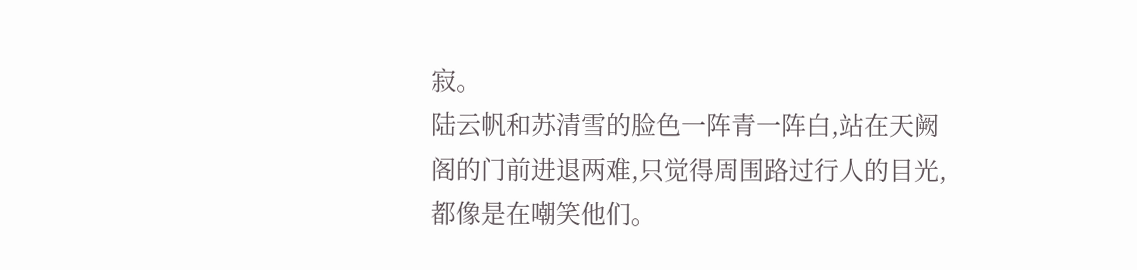寂。
陆云帆和苏清雪的脸色一阵青一阵白,站在天阙阁的门前进退两难,只觉得周围路过行人的目光,都像是在嘲笑他们。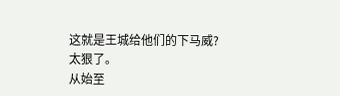这就是王城给他们的下马威?
太狠了。
从始至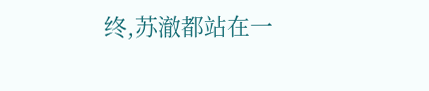终,苏澈都站在一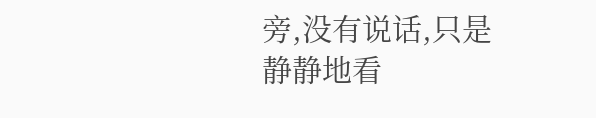旁,没有说话,只是静静地看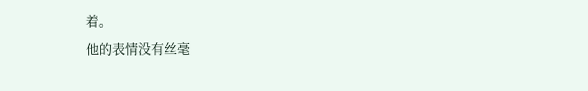着。
他的表情没有丝毫